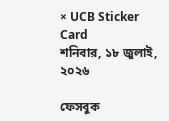× UCB Sticker Card
শনিবার, ১৮ জুলাই, ২০২৬

ফেসবুক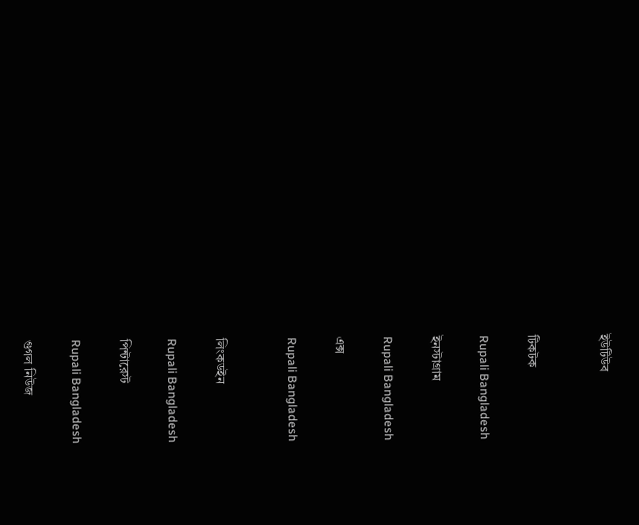ইউটিউব


টিকটক

Rupali Bangladesh

ইনস্টাগ্রাম

Rupali Bangladesh

এক্স

Rupali Bangladesh


লিংকডইন

Rupali Bangladesh

পিন্টারেস্ট

Rupali Bangladesh

গুগল নিউজ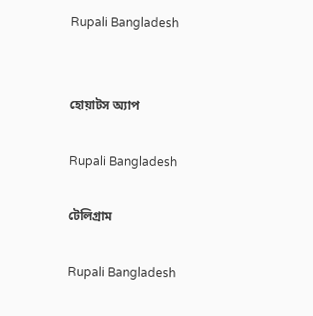Rupali Bangladesh


হোয়াটস অ্যাপ

Rupali Bangladesh

টেলিগ্রাম

Rupali Bangladesh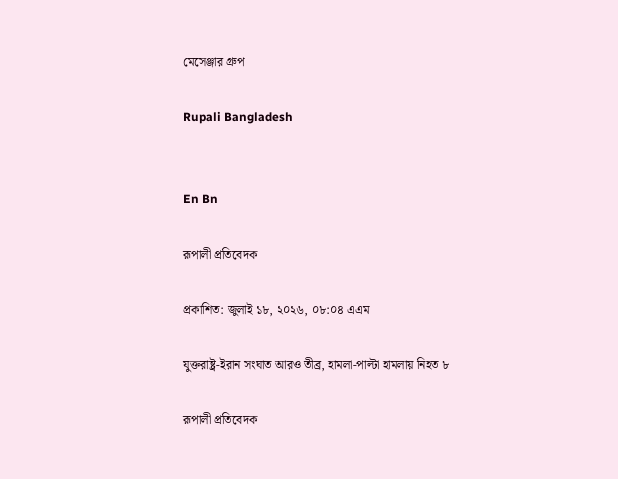মেসেঞ্জার গ্রুপ

Rupali Bangladesh


En Bn

রূপালী প্রতিবেদক

প্রকাশিত: জুলাই ১৮, ২০২৬, ০৮:০৪ এএম

যুক্তরাষ্ট্র-ইরান সংঘাত আরও তীব্র, হামলা-পাল্টা হামলায় নিহত ৮

রূপালী প্রতিবেদক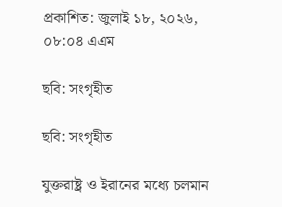প্রকাশিত: জুলাই ১৮, ২০২৬, ০৮:০৪ এএম

ছবি: সংগৃহীত

ছবি: সংগৃহীত

যুক্তরাষ্ট্র ও ইরানের মধ্যে চলমান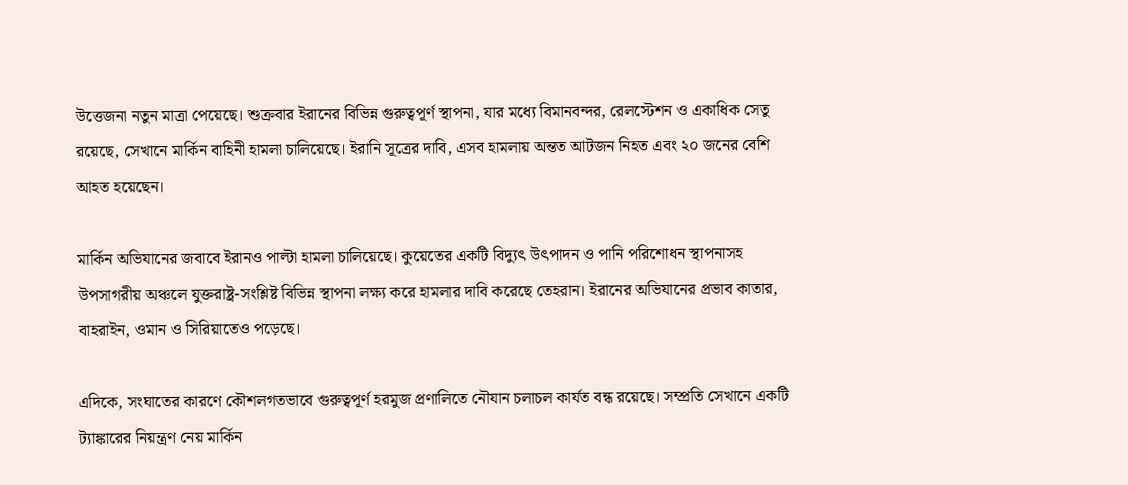উত্তেজনা নতুন মাত্রা পেয়েছে। শুক্রবার ইরানের বিভিন্ন গুরুত্বপূর্ণ স্থাপনা, যার মধ্যে বিমানবন্দর, রেলস্টেশন ও একাধিক সেতু রয়েছে, সেখানে মার্কিন বাহিনী হামলা চালিয়েছে। ইরানি সূত্রের দাবি, এসব হামলায় অন্তত আটজন নিহত এবং ২০ জনের বেশি আহত হয়েছেন।

মার্কিন অভিযানের জবাবে ইরানও পাল্টা হামলা চালিয়েছে। কুয়েতের একটি বিদ্যুৎ উৎপাদন ও পানি পরিশোধন স্থাপনাসহ উপসাগরীয় অঞ্চলে যুক্তরাষ্ট্র-সংশ্লিষ্ট বিভিন্ন স্থাপনা লক্ষ্য করে হামলার দাবি করেছে তেহরান। ইরানের অভিযানের প্রভাব কাতার, বাহরাইন, ওমান ও সিরিয়াতেও পড়েছে।

এদিকে, সংঘাতের কারণে কৌশলগতভাবে গুরুত্বপূর্ণ হরমুজ প্রণালিতে নৌযান চলাচল কার্যত বন্ধ রয়েছে। সম্প্রতি সেখানে একটি ট্যাঙ্কারের নিয়ন্ত্রণ নেয় মার্কিন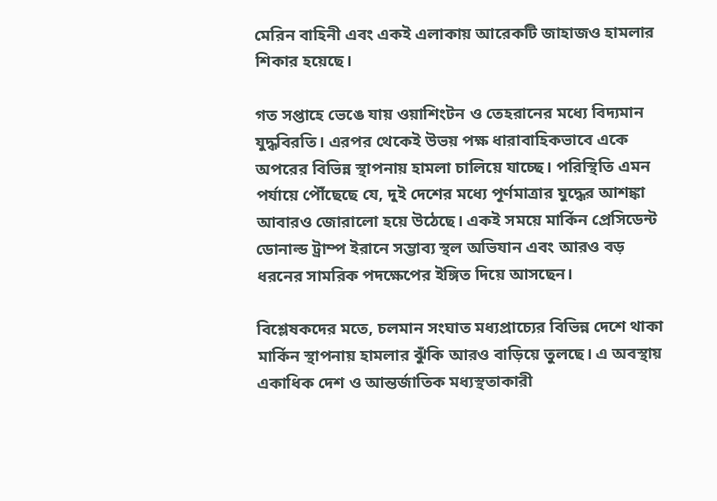মেরিন বাহিনী এবং একই এলাকায় আরেকটি জাহাজও হামলার শিকার হয়েছে।

গত সপ্তাহে ভেঙে যায় ওয়াশিংটন ও তেহরানের মধ্যে বিদ্যমান যুদ্ধবিরতি। এরপর থেকেই উভয় পক্ষ ধারাবাহিকভাবে একে অপরের বিভিন্ন স্থাপনায় হামলা চালিয়ে যাচ্ছে। পরিস্থিতি এমন পর্যায়ে পৌঁছেছে যে, দুই দেশের মধ্যে পূর্ণমাত্রার যুদ্ধের আশঙ্কা আবারও জোরালো হয়ে উঠেছে। একই সময়ে মার্কিন প্রেসিডেন্ট ডোনাল্ড ট্রাম্প ইরানে সম্ভাব্য স্থল অভিযান এবং আরও বড় ধরনের সামরিক পদক্ষেপের ইঙ্গিত দিয়ে আসছেন।

বিশ্লেষকদের মতে, চলমান সংঘাত মধ্যপ্রাচ্যের বিভিন্ন দেশে থাকা মার্কিন স্থাপনায় হামলার ঝুঁকি আরও বাড়িয়ে তুলছে। এ অবস্থায় একাধিক দেশ ও আন্তর্জাতিক মধ্যস্থতাকারী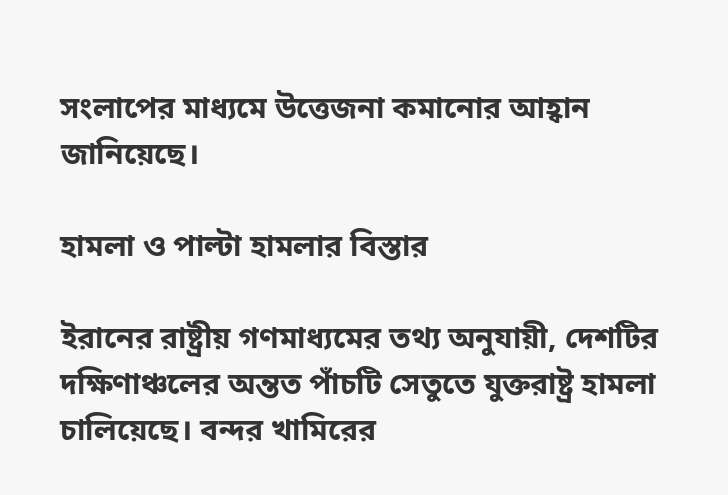সংলাপের মাধ্যমে উত্তেজনা কমানোর আহ্বান জানিয়েছে।

হামলা ও পাল্টা হামলার বিস্তার

ইরানের রাষ্ট্রীয় গণমাধ্যমের তথ্য অনুযায়ী, দেশটির দক্ষিণাঞ্চলের অন্তত পাঁচটি সেতুতে যুক্তরাষ্ট্র হামলা চালিয়েছে। বন্দর খামিরের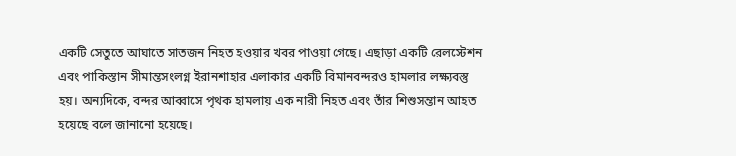একটি সেতুতে আঘাতে সাতজন নিহত হওয়ার খবর পাওয়া গেছে। এছাড়া একটি রেলস্টেশন এবং পাকিস্তান সীমান্তসংলগ্ন ইরানশাহার এলাকার একটি বিমানবন্দরও হামলার লক্ষ্যবস্তু হয়। অন্যদিকে, বন্দর আব্বাসে পৃথক হামলায় এক নারী নিহত এবং তাঁর শিশুসন্তান আহত হয়েছে বলে জানানো হয়েছে।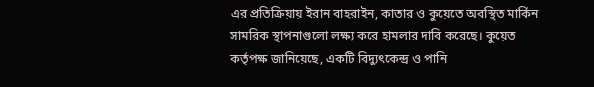এর প্রতিক্রিয়ায় ইরান বাহরাইন, কাতার ও কুয়েতে অবস্থিত মার্কিন সামরিক স্থাপনাগুলো লক্ষ্য করে হামলার দাবি করেছে। কুয়েত কর্তৃপক্ষ জানিয়েছে, একটি বিদ্যুৎকেন্দ্র ও পানি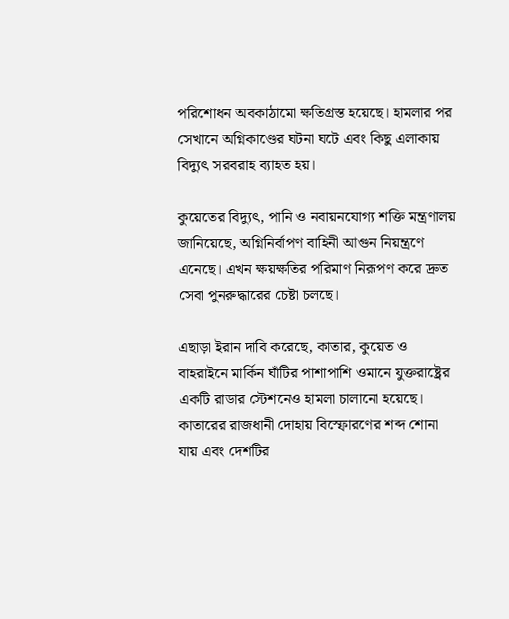পরিশোধন অবকাঠামো ক্ষতিগ্রস্ত হয়েছে। হামলার পর সেখানে অগ্নিকাণ্ডের ঘটনা ঘটে এবং কিছু এলাকায় বিদ্যুৎ সরবরাহ ব্যাহত হয়।

কুয়েতের বিদ্যুৎ, পানি ও নবায়নযোগ্য শক্তি মন্ত্রণালয় জানিয়েছে, অগ্নিনির্বাপণ বাহিনী আগুন নিয়ন্ত্রণে এনেছে। এখন ক্ষয়ক্ষতির পরিমাণ নিরূপণ করে দ্রুত সেবা পুনরুদ্ধারের চেষ্টা চলছে।

এছাড়া ইরান দাবি করেছে, কাতার, কুয়েত ও বাহরাইনে মার্কিন ঘাঁটির পাশাপাশি ওমানে যুক্তরাষ্ট্রের একটি রাডার স্টেশনেও হামলা চালানো হয়েছে। কাতারের রাজধানী দোহায় বিস্ফোরণের শব্দ শোনা যায় এবং দেশটির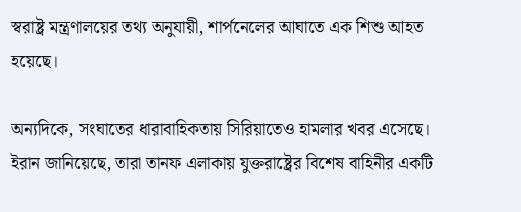স্বরাষ্ট্র মন্ত্রণালয়ের তথ্য অনুযায়ী, শার্পনেলের আঘাতে এক শিশু আহত হয়েছে।

অন্যদিকে, সংঘাতের ধারাবাহিকতায় সিরিয়াতেও হামলার খবর এসেছে। ইরান জানিয়েছে, তারা তানফ এলাকায় যুক্তরাষ্ট্রের বিশেষ বাহিনীর একটি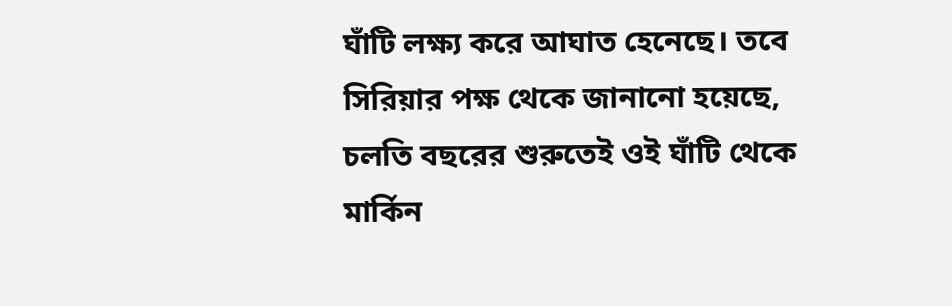ঘাঁটি লক্ষ্য করে আঘাত হেনেছে। তবে সিরিয়ার পক্ষ থেকে জানানো হয়েছে, চলতি বছরের শুরুতেই ওই ঘাঁটি থেকে মার্কিন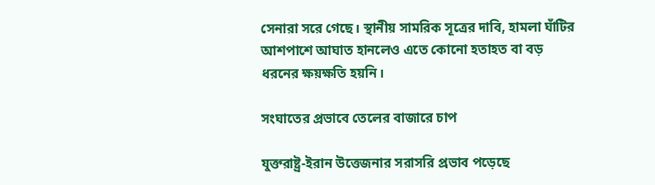সেনারা সরে গেছে। স্থানীয় সামরিক সূত্রের দাবি, হামলা ঘাঁটির আশপাশে আঘাত হানলেও এতে কোনো হতাহত বা বড় ধরনের ক্ষয়ক্ষতি হয়নি।

সংঘাতের প্রভাবে তেলের বাজারে চাপ

যুক্তরাষ্ট্র-ইরান উত্তেজনার সরাসরি প্রভাব পড়েছে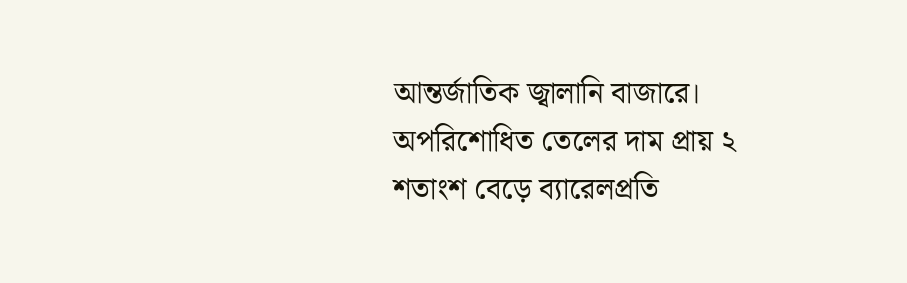আন্তর্জাতিক জ্বালানি বাজারে। অপরিশোধিত তেলের দাম প্রায় ২ শতাংশ বেড়ে ব্যারেলপ্রতি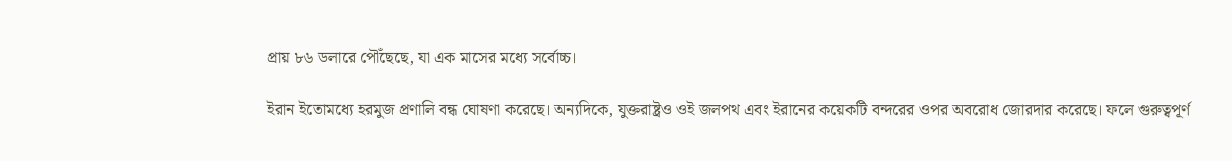প্রায় ৮৬ ডলারে পৌঁছেছে, যা এক মাসের মধ্যে সর্বোচ্চ।

ইরান ইতোমধ্যে হরমুজ প্রণালি বন্ধ ঘোষণা করেছে। অন্যদিকে, যুক্তরাষ্ট্রও ওই জলপথ এবং ইরানের কয়েকটি বন্দরের ওপর অবরোধ জোরদার করেছে। ফলে গুরুত্বপূর্ণ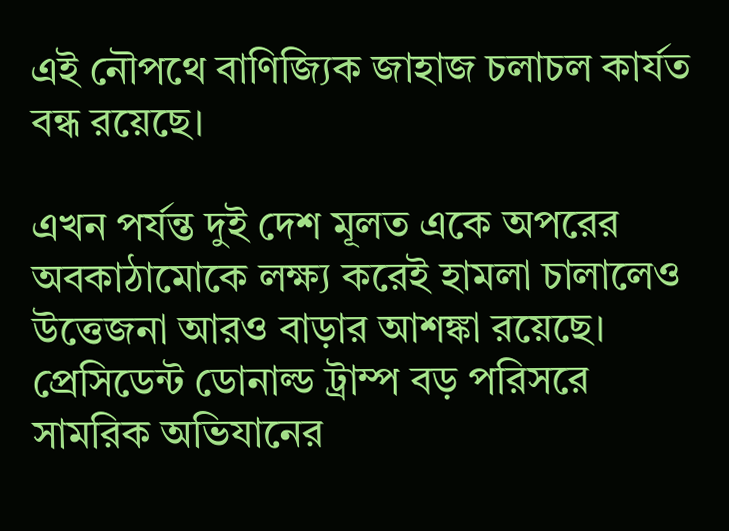এই নৌপথে বাণিজ্যিক জাহাজ চলাচল কার্যত বন্ধ রয়েছে।

এখন পর্যন্ত দুই দেশ মূলত একে অপরের অবকাঠামোকে লক্ষ্য করেই হামলা চালালেও উত্তেজনা আরও বাড়ার আশঙ্কা রয়েছে। প্রেসিডেন্ট ডোনাল্ড ট্রাম্প বড় পরিসরে সামরিক অভিযানের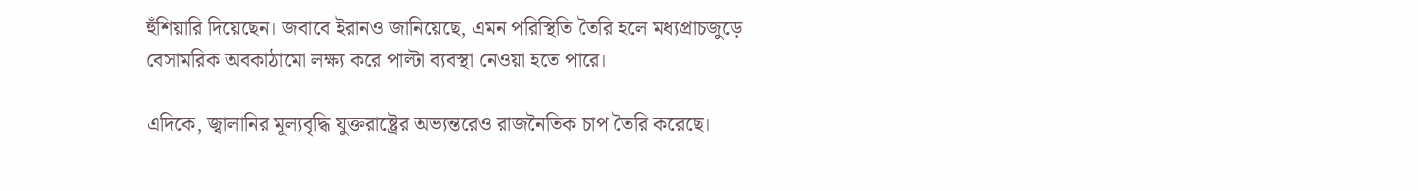হুঁশিয়ারি দিয়েছেন। জবাবে ইরানও জানিয়েছে, এমন পরিস্থিতি তৈরি হলে মধ্যপ্রাচজুড়ে বেসামরিক অবকাঠামো লক্ষ্য করে পাল্টা ব্যবস্থা নেওয়া হতে পারে।

এদিকে, জ্বালানির মূল্যবৃদ্ধি যুক্তরাষ্ট্রের অভ্যন্তরেও রাজনৈতিক চাপ তৈরি করেছে।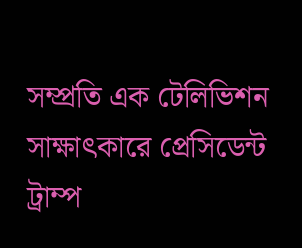সম্প্রতি এক টেলিভিশন সাক্ষাৎকারে প্রেসিডেন্ট ট্রাম্প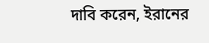দাবি করেন, ইরানের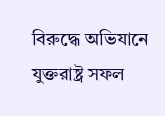বিরুদ্ধে অভিযানে যুক্তরাষ্ট্র সফল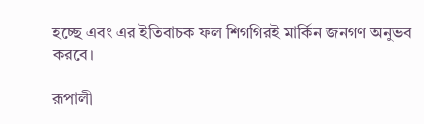হচ্ছে এবং এর ইতিবাচক ফল শিগগিরই মার্কিন জনগণ অনুভব করবে।

রূপালী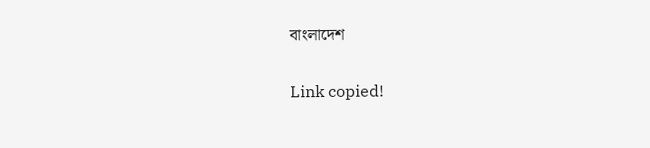বাংলাদেশ

Link copied!